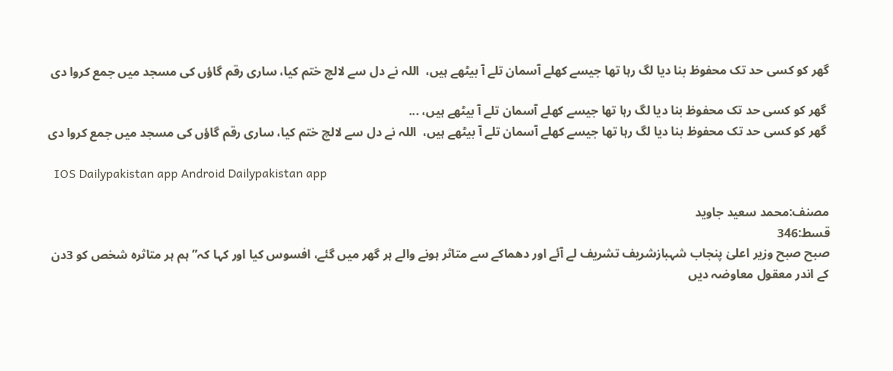گھر کو کسی حد تک محفوظ بنا دیا لگ رہا تھا جیسے کھلے آسمان تلے آ بیٹھے ہیں،  اللہ نے دل سے لالچ ختم کیا، ساری رقم گاؤں کی مسجد میں جمع کروا دی

 گھر کو کسی حد تک محفوظ بنا دیا لگ رہا تھا جیسے کھلے آسمان تلے آ بیٹھے ہیں، ...
 گھر کو کسی حد تک محفوظ بنا دیا لگ رہا تھا جیسے کھلے آسمان تلے آ بیٹھے ہیں،  اللہ نے دل سے لالچ ختم کیا، ساری رقم گاؤں کی مسجد میں جمع کروا دی

  IOS Dailypakistan app Android Dailypakistan app

مصنف:محمد سعید جاوید
قسط:346
صبح صبح وزیر اعلیٰ پنجاب شہبازشریف تشریف لے آئے اور دھماکے سے متاثر ہونے والے ہر گھر میں گئے، افسوس کیا اور کہا کہ”ہم ہر متاثرہ شخص کو 3دن کے اندر معقول معاوضہ دیں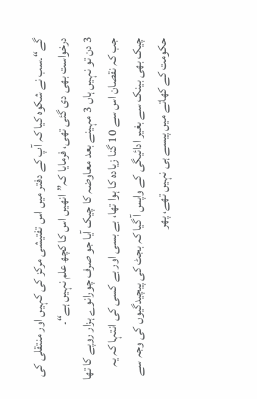گے“۔سب نے شکوہ کیا کہ آپ کے دفتر میں اس تفتیشی مرکز کی کہیں اور منتقلی کی درخواست بھی دی گئی تھی، فرمایا کہ”انھیں اس کا کچھ علم نہیں ہے“۔
3 دن تو نہیں ہاں 3 مہینے بعد معاوضہ کا چیک آیا جو صرف چورانوے ہزار روپے کا تھا جب کہ نقصان اس سے 10 گنا زیادہ کا ہوا تھا، بے بسی اور بے کسی کی انتہا کہ یہ چیک بھی بینک سے بغیر ادائیگی کے واپس آ گیا کہ بجٹ کی پیچیدگیوں کی وجہ سے حکومت کے کھاتے میں پیسے ہی نہیں تھے، پھر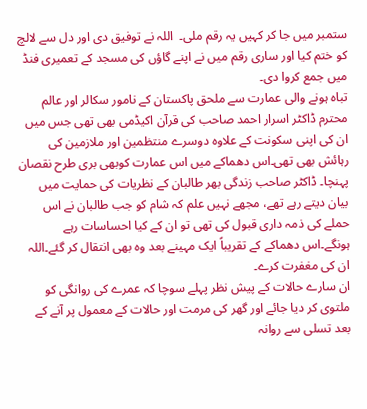ستمبر میں جا کر کہیں یہ رقم ملی۔  اللہ نے توفیق دی اور دل سے لالچ کو ختم کیا اور ساری رقم میں نے اپنے گاؤں کی مسجد کے تعمیری فنڈ میں جمع کروا دی۔
تباہ ہونے والی عمارت سے ملحق پاکستان کے نامور سکالر اور عالم محترم ڈاکٹر اسرار احمد صاحب کی قرآن اکیڈمی بھی تھی جس میں ان کی اپنی سکونت کے علاوہ دوسرے منتظمین اور ملازمین کی رہائش بھی تھی۔اس دھماکے میں اس عمارت کوبھی بری طرح نقصان پہنچا۔ ڈاکٹر صاحب زندگی بھر طالبان کے نظریات کی حمایت میں بیان دیتے رہے تھے، مجھے نہیں علم کہ شام کو جب طالبان نے اس حملے کی ذمہ داری قبول کی تھی تو ان کے کیا احساسات رہے ہونگے۔اس دھماکے کے تقریباً ایک مہینے بعد وہ بھی انتقال کر گئے۔اللہ ان کی مغفرت کرے۔
ان سارے حالات کے پیش نظر پہلے سوچا کہ عمرے کی روانگی کو ملتوی کر دیا جائے اور گھر کی مرمت اور حالات کے معمول پر آنے کے بعد تسلی سے روانہ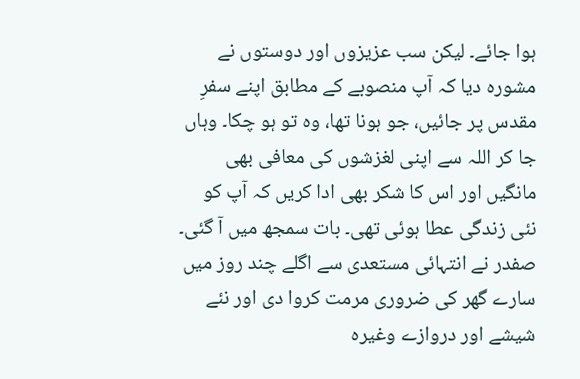ہوا جائے۔ لیکن سب عزیزوں اور دوستوں نے مشورہ دیا کہ آپ منصوبے کے مطابق اپنے سفرِ مقدس پر جائیں، جو ہونا تھا، وہ تو ہو چکا۔ وہاں جا کر اللہ سے اپنی لغزشوں کی معافی بھی مانگیں اور اس کا شکر بھی ادا کریں کہ آپ کو نئی زندگی عطا ہوئی تھی۔ بات سمجھ میں آ گئی۔ صفدر نے انتہائی مستعدی سے اگلے چند روز میں سارے گھر کی ضروری مرمت کروا دی اور نئے شیشے اور دروازے وغیرہ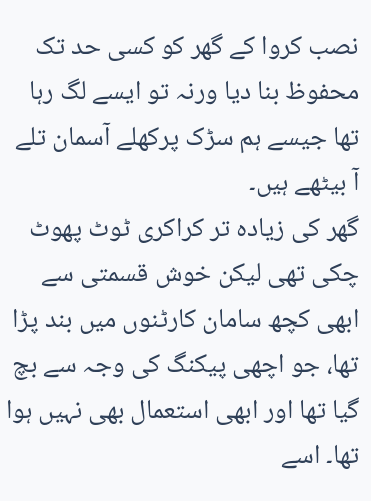نصب کروا کے گھر کو کسی حد تک محفوظ بنا دیا ورنہ تو ایسے لگ رہا تھا جیسے ہم سڑک پرکھلے آسمان تلے آ بیٹھے ہیں۔
گھر کی زیادہ تر کراکری ٹوٹ پھوٹ چکی تھی لیکن خوش قسمتی سے ابھی کچھ سامان کارٹنوں میں بند پڑا تھا، جو اچھی پیکنگ کی وجہ سے بچ گیا تھا اور ابھی استعمال بھی نہیں ہوا تھا۔ اسے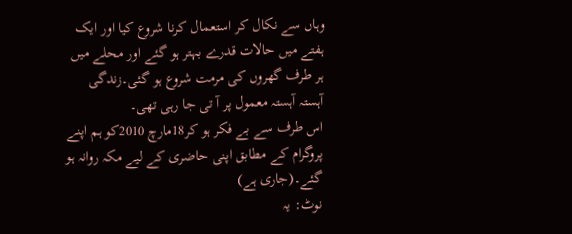وہاں سے نکال کر استعمال کرنا شروع کیا اور ایک ہفتے میں حالات قدرے بہتر ہو گئے اور محلے میں ہر طرف گھروں کی مرمت شروع ہو گئی۔زندگی آہستہ آہستہ معمول پر آ تی جا رہی تھی۔
اس طرف سے بے فکر ہو کر18مارچ 2010کو ہم اپنے پروگرام کے مطابق اپنی حاضری کے لیے مکہ روانہ ہو گئے۔(جاری ہے)
نوٹ: یہ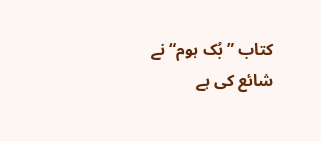کتاب ”بُک ہوم“ نے شائع کی ہے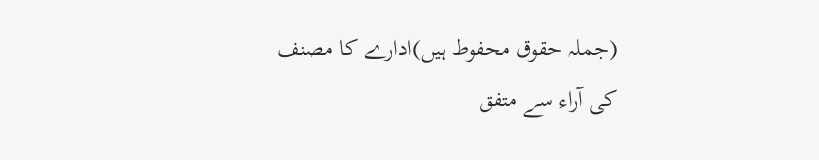(جملہ حقوق محفوط ہیں)ادارے کا مصنف کی آراء سے متفق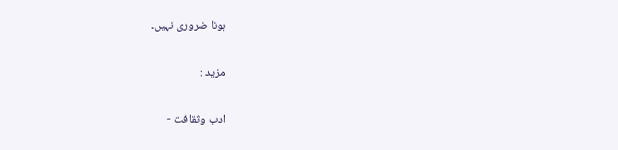ہونا ضروری نہیں۔

مزید :

ادب وثقافت -